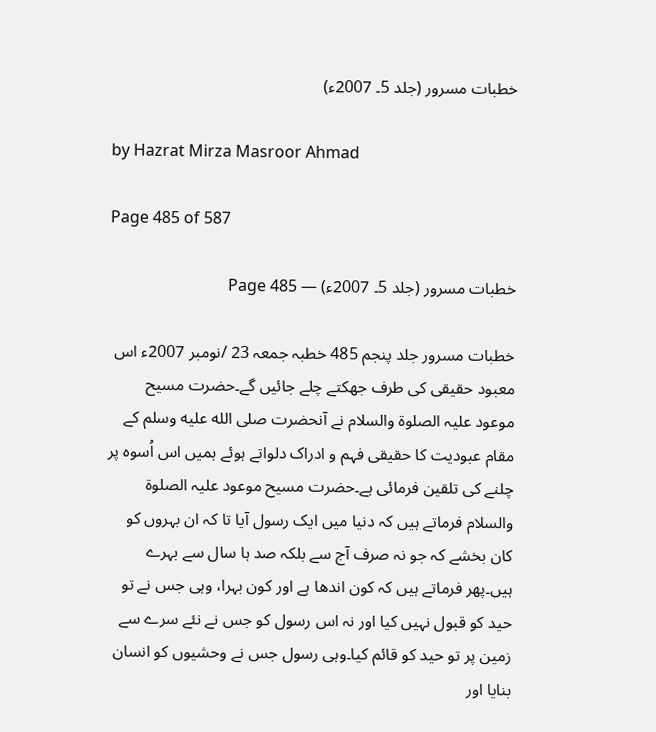خطبات مسرور (جلد 5۔ 2007ء)

by Hazrat Mirza Masroor Ahmad

Page 485 of 587

خطبات مسرور (جلد 5۔ 2007ء) — Page 485

خطبات مسرور جلد پنجم 485 خطبہ جمعہ 23 /نومبر 2007ء اس معبود حقیقی کی طرف جھکتے چلے جائیں گے۔حضرت مسیح موعود علیہ الصلوۃ والسلام نے آنحضرت صلى الله عليه وسلم کے مقام عبودیت کا حقیقی فہم و ادراک دلواتے ہوئے ہمیں اس اُسوہ پر چلنے کی تلقین فرمائی ہے۔حضرت مسیح موعود علیہ الصلوۃ والسلام فرماتے ہیں کہ دنیا میں ایک رسول آیا تا کہ ان بہروں کو کان بخشے کہ جو نہ صرف آج سے بلکہ صد ہا سال سے بہرے ہیں۔پھر فرماتے ہیں کہ کون اندھا ہے اور کون بہرا، وہی جس نے تو حید کو قبول نہیں کیا اور نہ اس رسول کو جس نے نئے سرے سے زمین پر تو حید کو قائم کیا۔وہی رسول جس نے وحشیوں کو انسان بنایا اور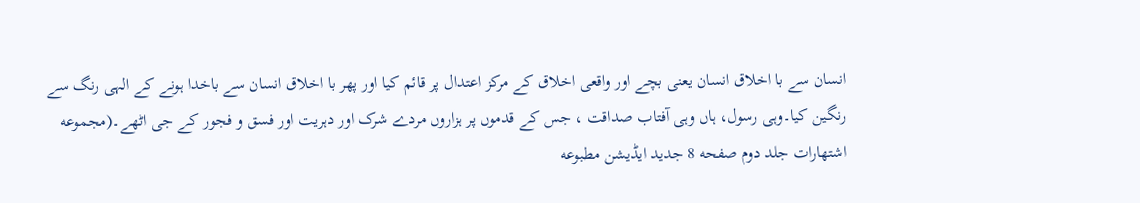انسان سے با اخلاق انسان یعنی بچے اور واقعی اخلاق کے مرکز اعتدال پر قائم کیا اور پھر با اخلاق انسان سے باخدا ہونے کے الہی رنگ سے رنگین کیا۔وہی رسول، ہاں وہی آفتاب صداقت ، جس کے قدموں پر ہزاروں مردے شرک اور دہریت اور فسق و فجور کے جی اٹھے۔(مجموعه اشتهارات جلد دوم صفحه 8 جدید ایڈیشن مطبوعه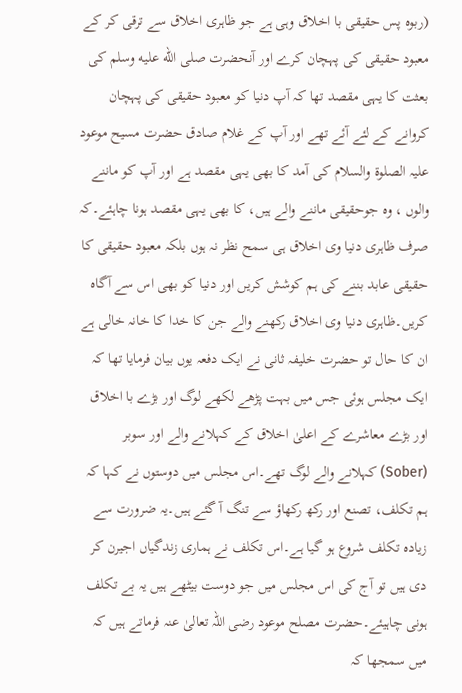(ربوه پس حقیقی با اخلاق وہی ہے جو ظاہری اخلاق سے ترقی کر کے معبود حقیقی کی پہچان کرے اور آنحضرت صلى الله عليه وسلم کی بعثت کا یہی مقصد تھا کہ آپ دنیا کو معبود حقیقی کی پہچان کروانے کے لئے آئے تھے اور آپ کے غلام صادق حضرت مسیح موعود علیہ الصلوۃ والسلام کی آمد کا بھی یہی مقصد ہے اور آپ کو ماننے والوں ، وہ جوحقیقی ماننے والے ہیں، کا بھی یہی مقصد ہونا چاہئے۔کہ صرف ظاہری دنیا وی اخلاق ہی سمح نظر نہ ہوں بلکہ معبود حقیقی کا حقیقی عابد بننے کی ہم کوشش کریں اور دنیا کو بھی اس سے آگاہ کریں۔ظاہری دنیا وی اخلاق رکھنے والے جن کا خدا کا خانہ خالی ہے ان کا حال تو حضرت خلیفہ ثانی نے ایک دفعہ یوں بیان فرمایا تھا کہ ایک مجلس ہوئی جس میں بہت پڑھے لکھے لوگ اور بڑے با اخلاق اور بڑے معاشرے کے اعلیٰ اخلاق کے کہلانے والے اور سوبر (Sober) کہلانے والے لوگ تھے۔اس مجلس میں دوستوں نے کہا کہ ہم تکلف، تصنع اور رکھ رکھاؤ سے تنگ آ گئے ہیں۔یہ ضرورت سے زیادہ تکلف شروع ہو گیا ہے۔اس تکلف نے ہماری زندگیاں اجیرن کر دی ہیں تو آج کی اس مجلس میں جو دوست بیٹھے ہیں یہ بے تکلف ہونی چاہیئے۔حضرت مصلح موعود رضی اللہ تعالیٰ عنہ فرماتے ہیں کہ میں سمجھا کہ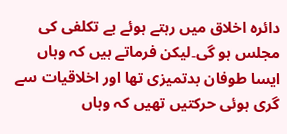دائرہ اخلاق میں رہتے ہوئے بے تکلفی کی مجلس ہو گی۔لیکن فرماتے ہیں کہ وہاں ایسا طوفان بدتمیزی تھا اور اخلاقیات سے گری ہوئی حرکتیں تھیں کہ وہاں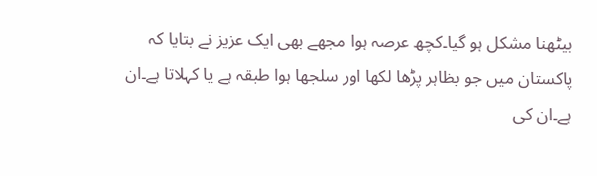بیٹھنا مشکل ہو گیا۔کچھ عرصہ ہوا مجھے بھی ایک عزیز نے بتایا کہ پاکستان میں جو بظاہر پڑھا لکھا اور سلجھا ہوا طبقہ ہے یا کہلاتا ہے۔ان ہے۔ان کی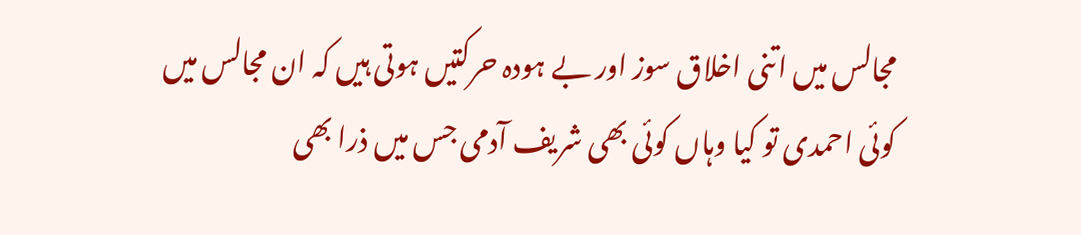مجالس میں اتنی اخلاق سوز اور بے ہودہ حرکتیں ہوتی ہیں کہ ان مجالس میں کوئی احمدی تو کیا وہاں کوئی بھی شریف آدمی جس میں ذرا بھی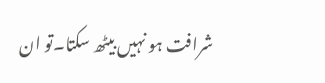شرافت ہو نہیں بیٹھ سکتا۔تو ان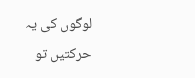لوگوں کی یہ حرکتیں تو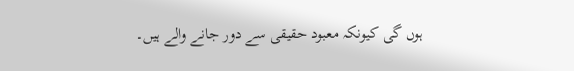ہوں گی کیونکہ معبود حقیقی سے دور جانے والے ہیں۔